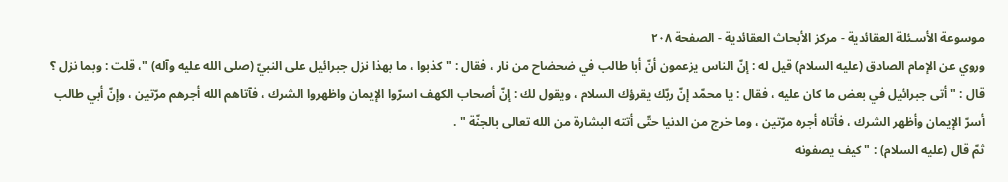موسوعة الأسـئلة العقائدية - مركز الأبحاث العقائدية - الصفحة ٢٠٨
وروي عن الإمام الصادق (عليه السلام) قيل له : إنّ الناس يزعمون أنّ أبا طالب في ضحضاح من نار ، فقال : " كذبوا ، ما بهذا نزل جبرائيل على النبيّ (صلى الله عليه وآله) "، قلت : وبما نزل ؟ قال : " أتى جبرائيل في بعض ما كان عليه ، فقال : يا محمّد إنّ ربّك يقرؤك السلام ، ويقول لك : إنّ أصحاب الكهف اسرّوا الإيمان واظهروا الشرك ، فآتاهم الله أجرهم مرّتين ، وإنّ أبي طالب أسرّ الإيمان وأظهر الشرك ، فأتاه أجره مرّتين ، وما خرج من الدنيا حتّى أتته البشارة من الله تعالى بالجنّة " .
ثمّ قال (عليه السلام) : " كيف يصفونه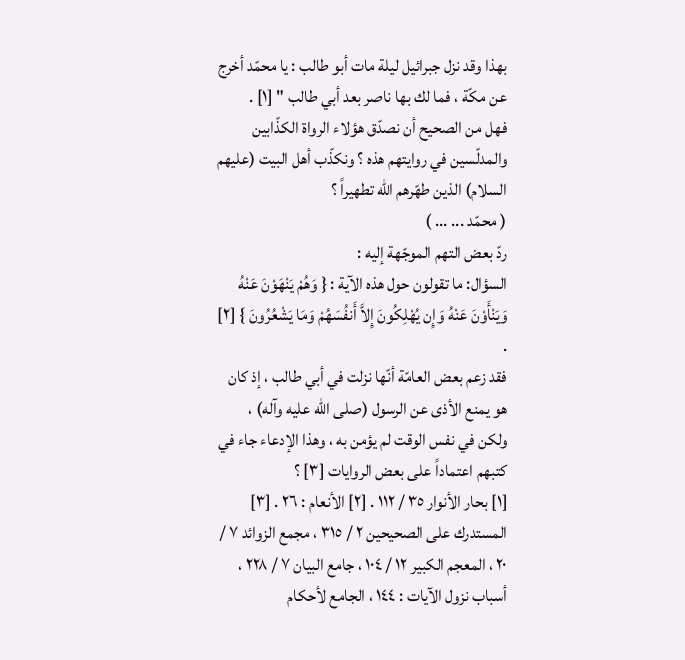بهذا وقد نزل جبرائيل ليلة مات أبو طالب : يا محمّد أخرج عن مكّة ، فما لك بها ناصر بعد أبي طالب " [١] .
فهل من الصحيح أن نصدّق هؤلاء الرواة الكذّابين والمدلّسين في روايتهم هذه ؟ ونكذّب أهل البيت (عليهم السلام) الذين طهّرهم الله تطهيراً ؟
( محمّد ... ... )
ردّ بعض التهم الموجّهة إليه :
السؤال: ما تقولون حول هذه الآية : { وَهُمْ يَنْهَوْنَ عَنْهُ وَيَنْأَوْنَ عَنْهُ وَإِن يُهْلِكُونَ إِلاَّ أَنفُسَهُمْ وَمَا يَشْعُرُونَ } [٢] .
فقد زعم بعض العامّة أنّها نزلت في أبي طالب ، إذ كان هو يمنع الأذى عن الرسول (صلى الله عليه وآله) ، ولكن في نفس الوقت لم يؤمن به ، وهذا الإدعاء جاء في كتبهم اعتماداً على بعض الروايات [٣] ؟
[١] بحار الأنوار ٣٥ / ١١٢ . [٢] الأنعام : ٢٦ . [٣] المستدرك على الصحيحين ٢ / ٣١٥ ، مجمع الزوائد ٧ / ٢٠ ، المعجم الكبير ١٢ / ١٠٤ ، جامع البيان ٧ / ٢٢٨ ، أسباب نزول الآيات : ١٤٤ ، الجامع لأحكام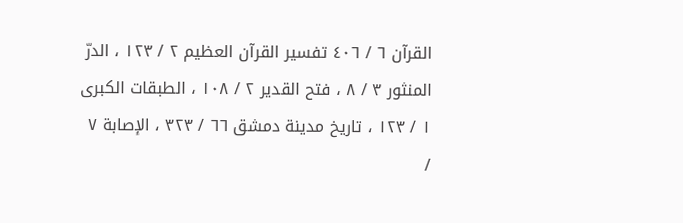القرآن ٦ / ٤٠٦ تفسير القرآن العظيم ٢ / ١٢٣ ، الدرّ المنثور ٣ / ٨ ، فتح القدير ٢ / ١٠٨ ، الطبقات الكبرى ١ / ١٢٣ ، تاريخ مدينة دمشق ٦٦ / ٣٢٣ ، الإصابة ٧ /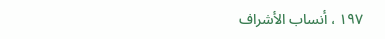١٩٧ ، أنساب الأشراف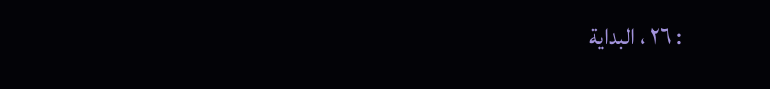: ٢٦ ، البداية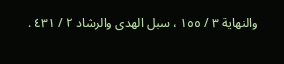والنهاية ٣ / ١٥٥ ، سبل الهدى والرشاد ٢ / ٤٣١ .